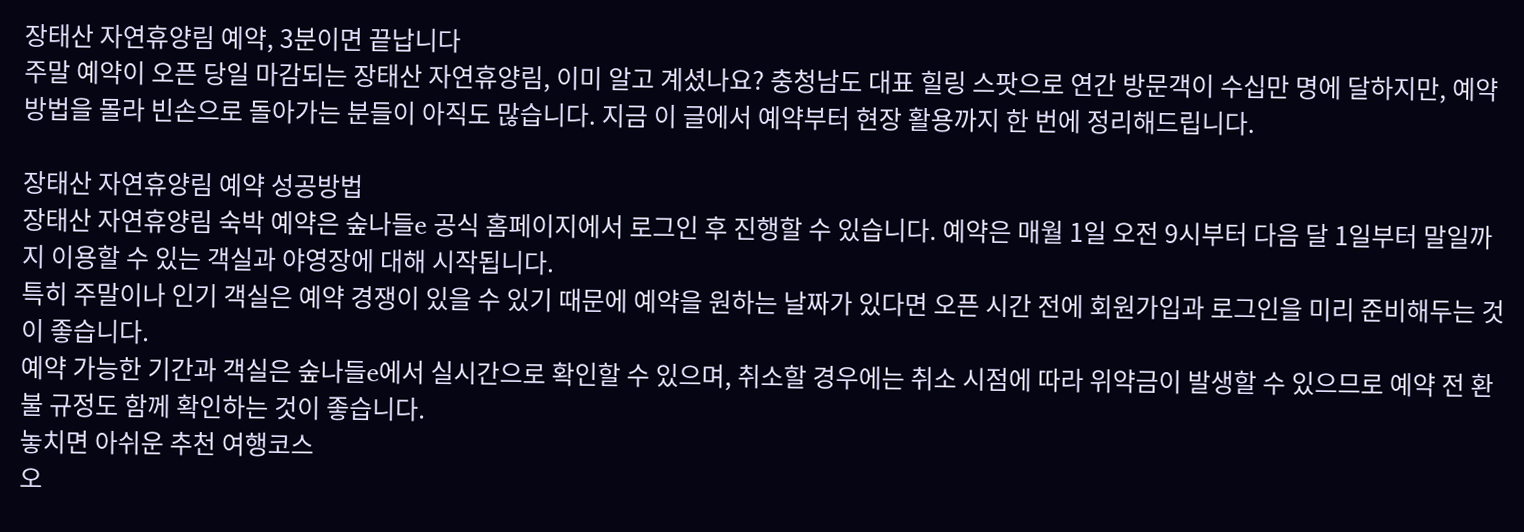장태산 자연휴양림 예약, 3분이면 끝납니다
주말 예약이 오픈 당일 마감되는 장태산 자연휴양림, 이미 알고 계셨나요? 충청남도 대표 힐링 스팟으로 연간 방문객이 수십만 명에 달하지만, 예약 방법을 몰라 빈손으로 돌아가는 분들이 아직도 많습니다. 지금 이 글에서 예약부터 현장 활용까지 한 번에 정리해드립니다.

장태산 자연휴양림 예약 성공방법
장태산 자연휴양림 숙박 예약은 숲나들e 공식 홈페이지에서 로그인 후 진행할 수 있습니다. 예약은 매월 1일 오전 9시부터 다음 달 1일부터 말일까지 이용할 수 있는 객실과 야영장에 대해 시작됩니다.
특히 주말이나 인기 객실은 예약 경쟁이 있을 수 있기 때문에 예약을 원하는 날짜가 있다면 오픈 시간 전에 회원가입과 로그인을 미리 준비해두는 것이 좋습니다.
예약 가능한 기간과 객실은 숲나들e에서 실시간으로 확인할 수 있으며, 취소할 경우에는 취소 시점에 따라 위약금이 발생할 수 있으므로 예약 전 환불 규정도 함께 확인하는 것이 좋습니다.
놓치면 아쉬운 추천 여행코스
오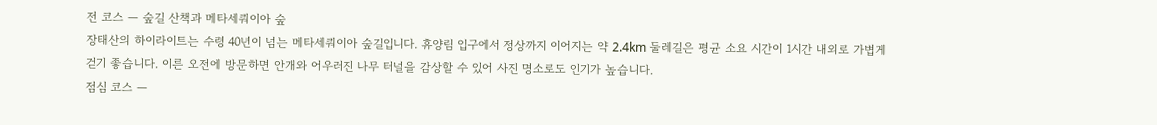전 코스 — 숲길 산책과 메타세쿼이아 숲
장태산의 하이라이트는 수령 40년이 넘는 메타세쿼이아 숲길입니다. 휴양림 입구에서 정상까지 이어지는 약 2.4km 둘레길은 평균 소요 시간이 1시간 내외로 가볍게 걷기 좋습니다. 이른 오전에 방문하면 안개와 어우러진 나무 터널을 감상할 수 있어 사진 명소로도 인기가 높습니다.
점심 코스 —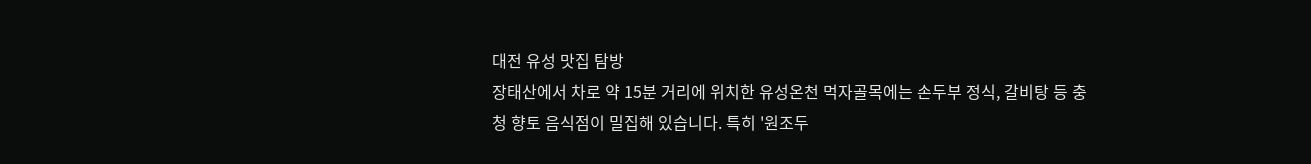대전 유성 맛집 탐방
장태산에서 차로 약 15분 거리에 위치한 유성온천 먹자골목에는 손두부 정식, 갈비탕 등 충청 향토 음식점이 밀집해 있습니다. 특히 '원조두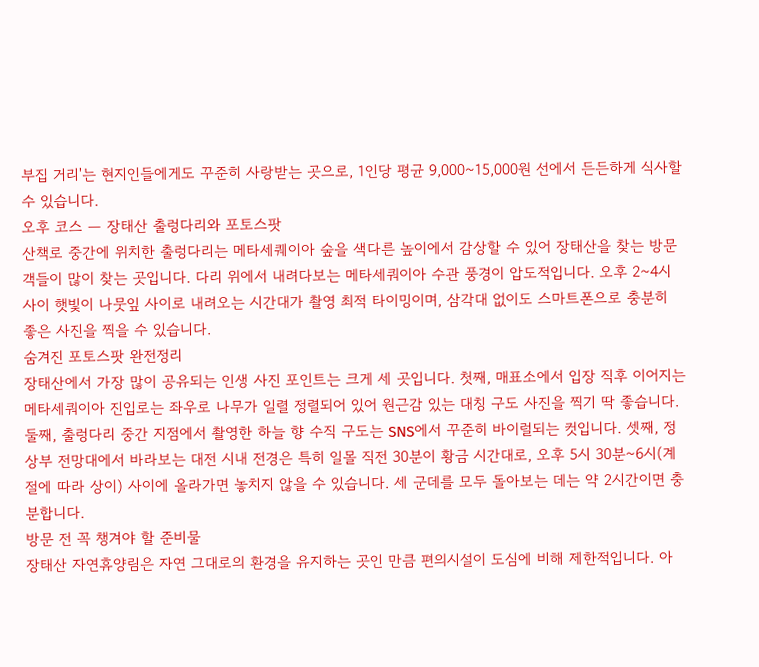부집 거리'는 현지인들에게도 꾸준히 사랑받는 곳으로, 1인당 평균 9,000~15,000원 선에서 든든하게 식사할 수 있습니다.
오후 코스 — 장태산 출렁다리와 포토스팟
산책로 중간에 위치한 출렁다리는 메타세퀘이아 숲을 색다른 높이에서 감상할 수 있어 장태산을 찾는 방문객들이 많이 찾는 곳입니다. 다리 위에서 내려다보는 메타세쿼이아 수관 풍경이 압도적입니다. 오후 2~4시 사이 햇빛이 나뭇잎 사이로 내려오는 시간대가 촬영 최적 타이밍이며, 삼각대 없이도 스마트폰으로 충분히 좋은 사진을 찍을 수 있습니다.
숨겨진 포토스팟 완전정리
장태산에서 가장 많이 공유되는 인생 사진 포인트는 크게 세 곳입니다. 첫째, 매표소에서 입장 직후 이어지는 메타세쿼이아 진입로는 좌우로 나무가 일렬 정렬되어 있어 원근감 있는 대칭 구도 사진을 찍기 딱 좋습니다. 둘째, 출렁다리 중간 지점에서 촬영한 하늘 향 수직 구도는 SNS에서 꾸준히 바이럴되는 컷입니다. 셋째, 정상부 전망대에서 바라보는 대전 시내 전경은 특히 일몰 직전 30분이 황금 시간대로, 오후 5시 30분~6시(계절에 따라 상이) 사이에 올라가면 놓치지 않을 수 있습니다. 세 군데를 모두 돌아보는 데는 약 2시간이면 충분합니다.
방문 전 꼭 챙겨야 할 준비물
장태산 자연휴양림은 자연 그대로의 환경을 유지하는 곳인 만큼 편의시설이 도심에 비해 제한적입니다. 아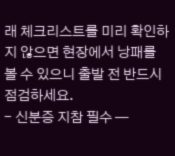래 체크리스트를 미리 확인하지 않으면 현장에서 낭패를 볼 수 있으니 출발 전 반드시 점검하세요.
- 신분증 지참 필수 —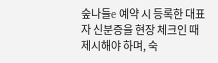숲나들e 예약 시 등록한 대표자 신분증을 현장 체크인 때 제시해야 하며, 숙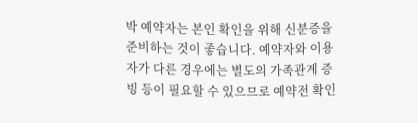박 예약자는 본인 확인을 위해 신분증을 준비하는 것이 좋습니다. 예약자와 이용자가 다른 경우에는 별도의 가족관계 증빙 등이 필요할 수 있으므로 예약전 확인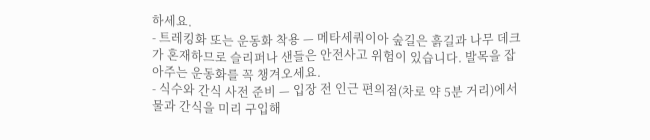하세요.
- 트레킹화 또는 운동화 착용 — 메타세쿼이아 숲길은 흙길과 나무 데크가 혼재하므로 슬리퍼나 샌들은 안전사고 위험이 있습니다. 발목을 잡아주는 운동화를 꼭 챙겨오세요.
- 식수와 간식 사전 준비 — 입장 전 인근 편의점(차로 약 5분 거리)에서 물과 간식을 미리 구입해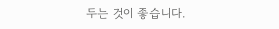두는 것이 좋습니다.